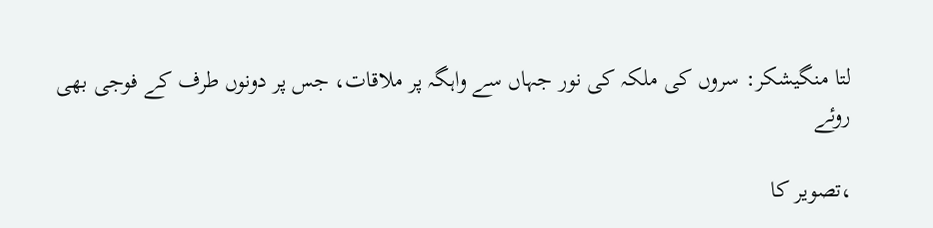لتا منگیشکر: سروں کی ملکہ کی نور جہاں سے واہگہ پر ملاقات، جس پر دونوں طرف کے فوجی بھی روئے

،تصویر کا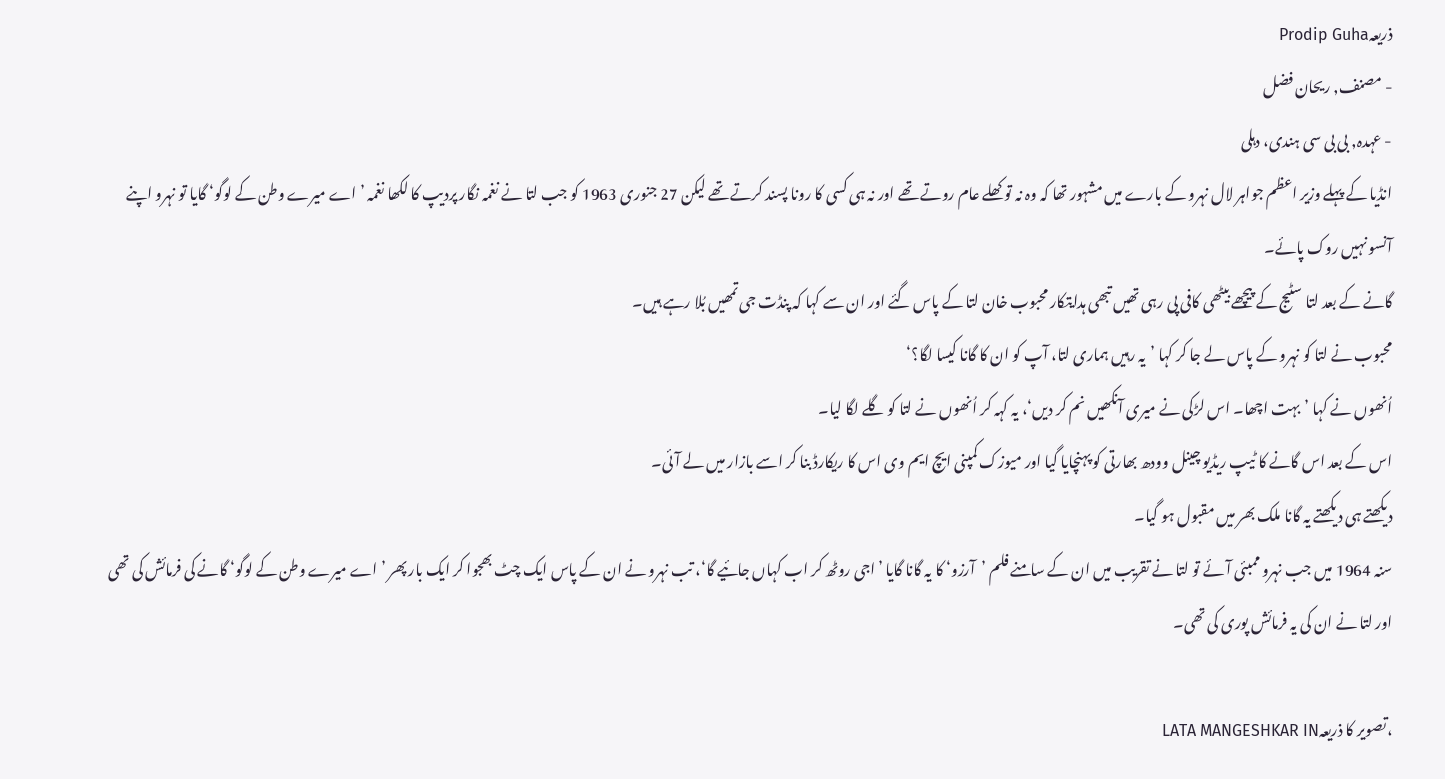ذریعہProdip Guha
- مصنف, ریحان فضل
- عہدہ, بی بی سی ہندی، دہلی
انڈیا کے پہلے وزیر اعظم جواہر لال نہرو کے بارے میں مشہور تھا کہ وہ نہ تو کھلے عام روتے تھے اور نہ ہی کسی کا رونا پسند کرتے تھے لیکن 27 جنوری 1963 کو جب لتا نے نغمہ نگار پردیپ کا لکھا نغمہ ’اے میرے وطن کے لوگو‘ گایا تو نہرو اپنے آنسو نہیں روک پائے۔
گانے کے بعد لتا سٹیج کے پیچھے بیٹھی کافی پی رہی تھیں تبھی ہدایتکار محبوب خان لتا کے پاس گئے اور ان سے کہا کہ پنڈت جی تمھیں بُلا رہے ہیں۔
محبوب نے لتا کو نہرو کے پاس لے جا کر کہا ’یہ رہیں ہماری لتا، آپ کو ان کا گانا کیسا لگا؟‘
اُنھوں نے کہا ’بہت اچھا۔ اس لڑکی نے میری آنکھیں نم کر دیں‘، یہ کہہ کر اُنھوں نے لتا کو گلے لگا لیا۔
اس کے بعد اس گانے کا ٹیپ ریڈیو چینل وودھ بھارتی کو پہنچایا گیا اور میوزک کمپنی ایچ ایم وی اس کا ریکارڈ بنا کر اسے بازار میں لے آئی۔
دیکھتے ہی دیکھتے یہ گانا ملک بھر میں مقبول ہو گیا۔
سنہ 1964 میں جب نہرو ممبئی آئے تو لتا نے تقریب میں ان کے سامنے فلم ’آرزو‘ کا یہ گانا گایا ’اجی روٹھ کر اب کہاں جائیے گا‘، تب نہرو نے ان کے پاس ایک چٹ بھجوا کر ایک بار پھر ’اے میرے وطن کے لوگو‘ گانے کی فرمائش کی تھی اور لتا نے ان کی یہ فرمائش پوری کی تھی۔

،تصویر کا ذریعہLATA MANGESHKAR IN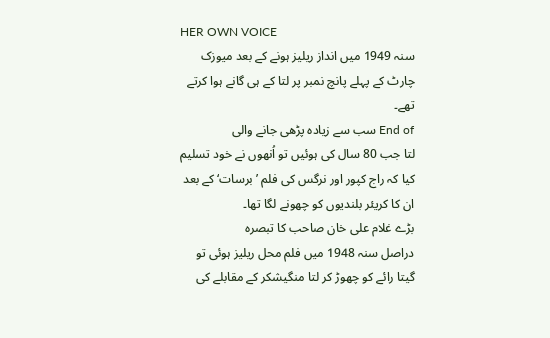HER OWN VOICE
سنہ 1949 میں انداز ریلیز ہونے کے بعد میوزک چارٹ کے پہلے پانچ نمبر پر لتا کے ہی گانے ہوا کرتے تھے۔
End of سب سے زیادہ پڑھی جانے والی
لتا جب 80 سال کی ہوئیں تو اُنھوں نے خود تسلیم کیا کہ راج کپور اور نرگس کی فلم ’برسات‘ کے بعد ان کا کریئر بلندیوں کو چھونے لگا تھا۔
بڑے غلام علی خان صاحب کا تبصرہ
دراصل سنہ 1948 میں فلم محل ریلیز ہوئی تو گیتا رائے کو چھوڑ کر لتا منگیشکر کے مقابلے کی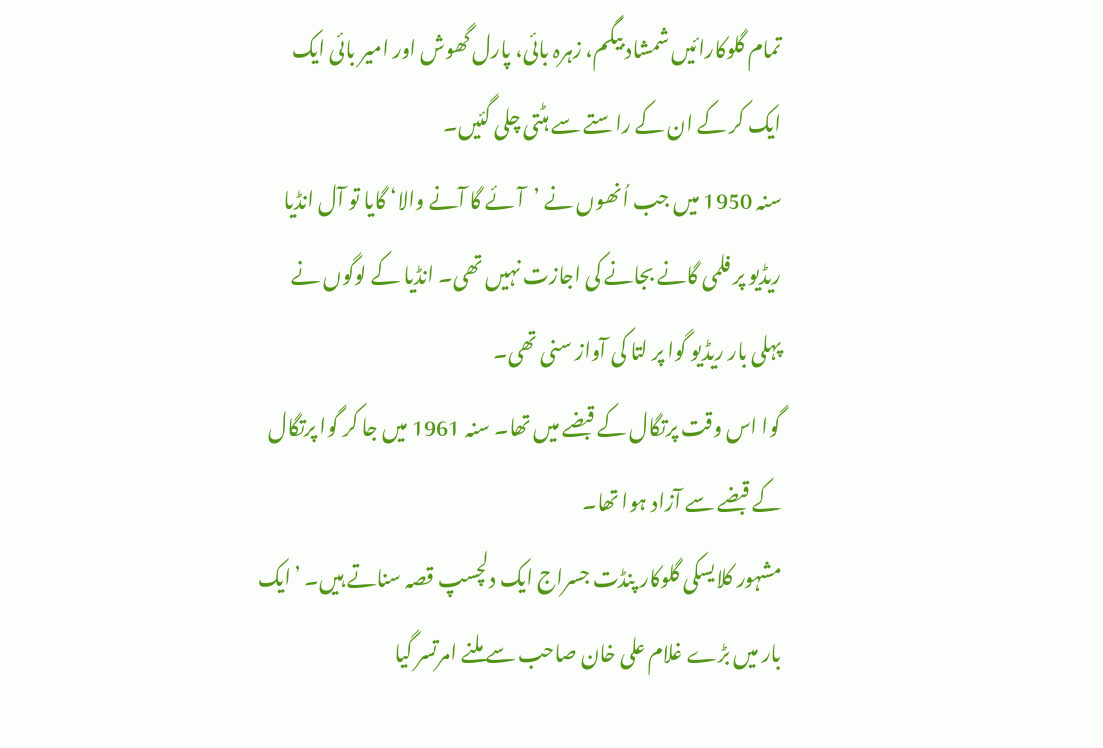تمام گلوکارائیں شمشاد بیگم، زہرہ بائی، پارل گھوش اور امیر بائی ایک ایک کر کے ان کے راستے سے ہٹتی چلی گئیں۔
سنہ 1950 میں جب اُنھوں نے ’آئے گا آنے والا‘ گایا تو آل انڈیا ریڈیو پر فلمی گانے بجانے کی اجازت نہیں تھی۔ انڈیا کے لوگوں نے پہلی بار ریڈیو گوا پر لتا کی آواز سنی تھی۔
گوا اس وقت پرتگال کے قبضے میں تھا۔ سنہ 1961 میں جا کر گوا پرتگال کے قبضے سے آزاد ہوا تھا۔
مشہور کلایسکی گلوکار پنڈت جسراج ایک دلچسپ قصہ سناتے ہیں۔ ’ایک بار میں بڑے غلام علی خان صاحب سے ملنے امرتسر گیا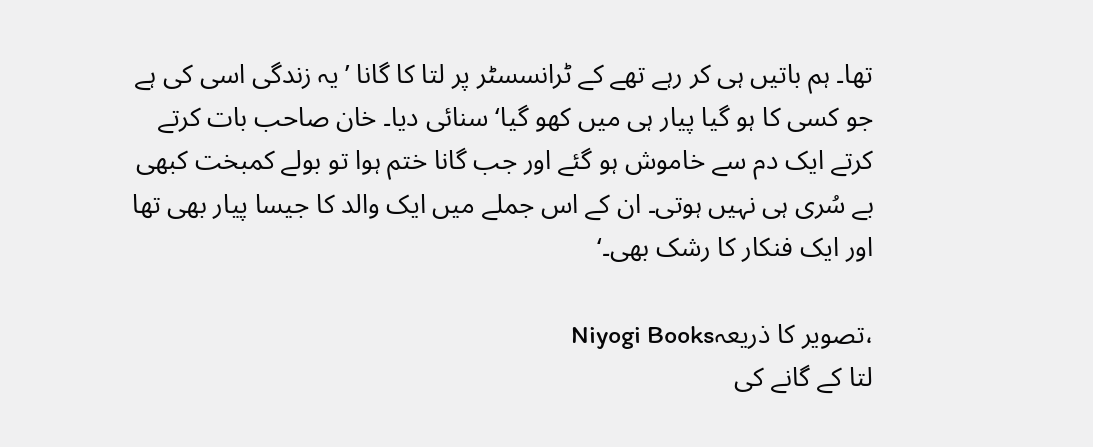تھا۔ ہم باتیں ہی کر رہے تھے کے ٹرانسسٹر پر لتا کا گانا ’یہ زندگی اسی کی ہے جو کسی کا ہو گیا پیار ہی میں کھو گیا‘ سنائی دیا۔ خان صاحب بات کرتے کرتے ایک دم سے خاموش ہو گئے اور جب گانا ختم ہوا تو بولے کمبخت کبھی بے سُری ہی نہیں ہوتی۔ ان کے اس جملے میں ایک والد کا جیسا پیار بھی تھا اور ایک فنکار کا رشک بھی۔‘

،تصویر کا ذریعہNiyogi Books
لتا کے گانے کی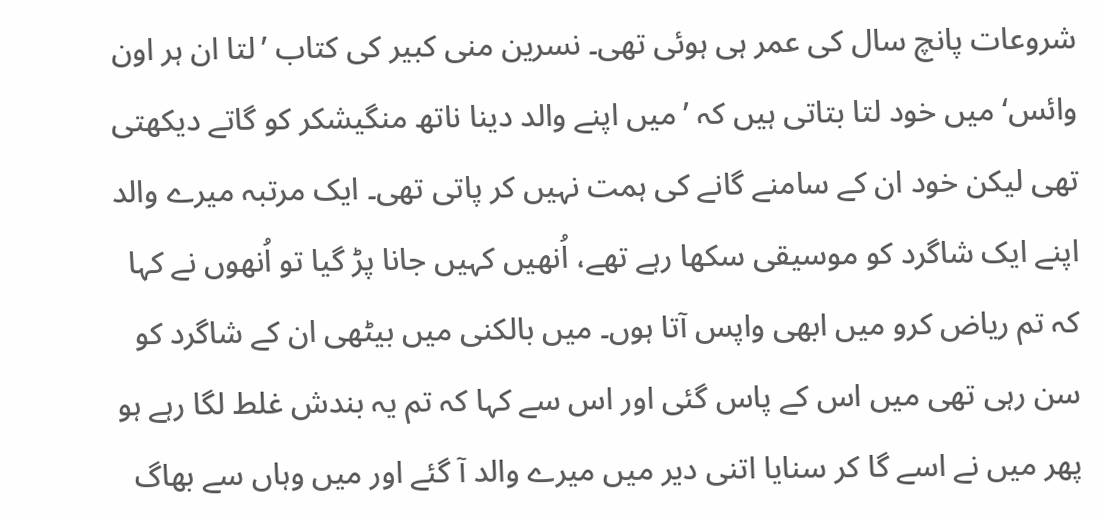شروعات پانچ سال کی عمر ہی ہوئی تھی۔ نسرین منی کبیر کی کتاب ’لتا ان ہر اون وائس‘ میں خود لتا بتاتی ہیں کہ ’میں اپنے والد دینا ناتھ منگیشکر کو گاتے دیکھتی تھی لیکن خود ان کے سامنے گانے کی ہمت نہیں کر پاتی تھی۔ ایک مرتبہ میرے والد اپنے ایک شاگرد کو موسیقی سکھا رہے تھے، اُنھیں کہیں جانا پڑ گیا تو اُنھوں نے کہا کہ تم ریاض کرو میں ابھی واپس آتا ہوں۔ میں بالکنی میں بیٹھی ان کے شاگرد کو سن رہی تھی میں اس کے پاس گئی اور اس سے کہا کہ تم یہ بندش غلط لگا رہے ہو پھر میں نے اسے گا کر سنایا اتنی دیر میں میرے والد آ گئے اور میں وہاں سے بھاگ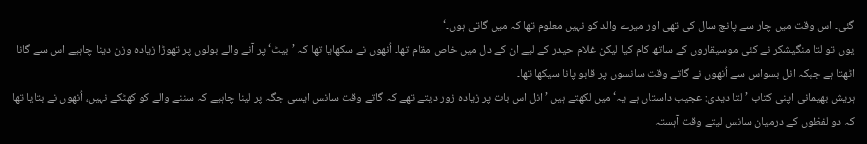گئی۔ اس وقت میں چار سے پانچ سال کی تھی اور میرے والد کو نہیں معلوم تھا کہ میں گاتی ہوں۔‘
یوں تو لتا منگیشکر نے کئی موسیقاروں کے ساتھ کام کیا لیکن غلام حیدر کے لیے ان کے دل میں خاص مقام تھا۔ اُنھوں نے سکھایا تھا کہ ’بیٹ‘ پر آنے والے بولوں پر تھوڑا زیادہ وزن دینا چاہیے اس سے گانا اٹھتا ہے جبکہ انل بسواس سے اُنھوں نے گاتے وقت سانسوں پر قابو پانا سیکھا تھا۔
ہریش بھیمانی اپنی کتاب ’لتا دیدی: عجیب داستاں ہے یہ‘ میں لکھتے ہیں ’انل اس بات پر زیادہ زور دیتے تھے کہ گاتے وقت سانس ایسی جگہ پر لینا چاہیے کہ سننے والے کو کھٹکے نہیں، اُنھوں نے بتایا تھا کہ دو لفظوں کے درمیان سانس لیتے وقت آہستہ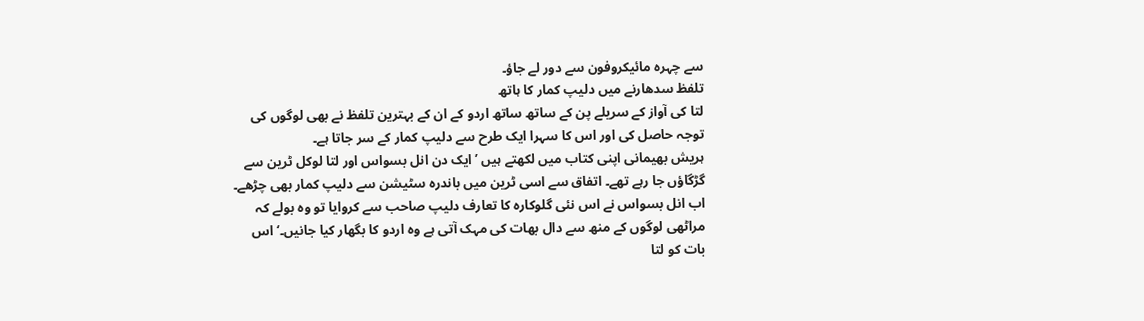سے چہرہ مائیکروفون سے دور لے جاؤ۔
تلفظ سدھارنے میں دلیپ کمار کا ہاتھ
لتا کی آواز کے سریلے پن کے ساتھ ساتھ اردو کے ان کے بہترین تلفظ نے بھی لوگوں کی توجہ حاصل کی اور اس کا سہرا ایک طرح سے دلیپ کمار کے سر جاتا ہے۔
ہریش بھیمانی اپنی کتاب میں لکھتے ہیں ’ایک دن انل بسواس اور لتا لوکل ٹرین سے گڑگاؤں جا رہے تھے۔ اتفاق سے اسی ٹرین میں باندرہ سٹیشن سے دلیپ کمار بھی چڑھے۔ اب انل بسواس نے اس نئی گلوکارہ کا تعارف دلیپ صاحب سے کروایا تو وہ بولے کہ مراٹھی لوگوں کے منھ سے دال بھات کی مہک آتی ہے وہ اردو کا بگھار کیا جانیں۔‘ اس بات کو لتا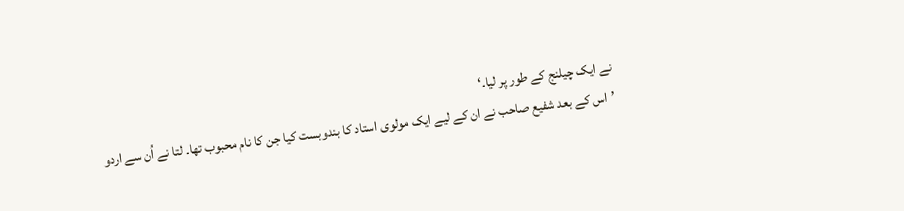نے ایک چیلنج کے طور پر لیا۔‘
’اس کے بعد شفیع صاحب نے ان کے لیے ایک مولوی استاد کا بندوبست کیا جن کا نام محبوب تھا۔ لتا نے اُن سے اردو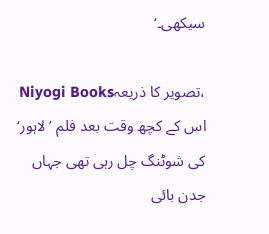سیکھی۔‘

،تصویر کا ذریعہNiyogi Books
اس کے کچھ وقت بعد فلم ’لاہور‘ کی شوٹنگ چل رہی تھی جہاں جدن بائی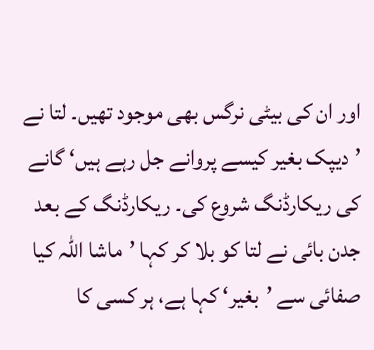اور ان کی بیٹی نرگس بھی موجود تھیں۔ لتا نے ’دیپک بغیر کیسے پروانے جل رہے ہیں‘ گانے کی ریکارڈنگ شروع کی۔ ریکارڈنگ کے بعد جدن بائی نے لتا کو بلا کر کہا ’ماشا اللہ کیا صفائی سے ’بغیر‘ کہا ہے، ہر کسی کا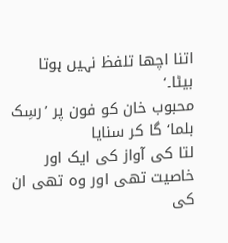اتنا اچھا تلفظ نہیں ہوتا بیٹا۔‘
محبوب خان کو فون پر ’رسِک بلما‘ گا کر سنایا
لتا کی آواز کی ایک اور خاصیت تھی اور وہ تھی ان کی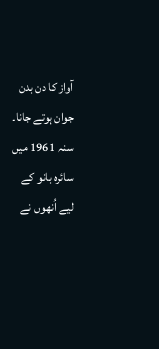آواز کا دن بدن جوان ہوتے جانا۔
سنہ 1961 میں سائرہ بانو کے لیے اُنھوں نے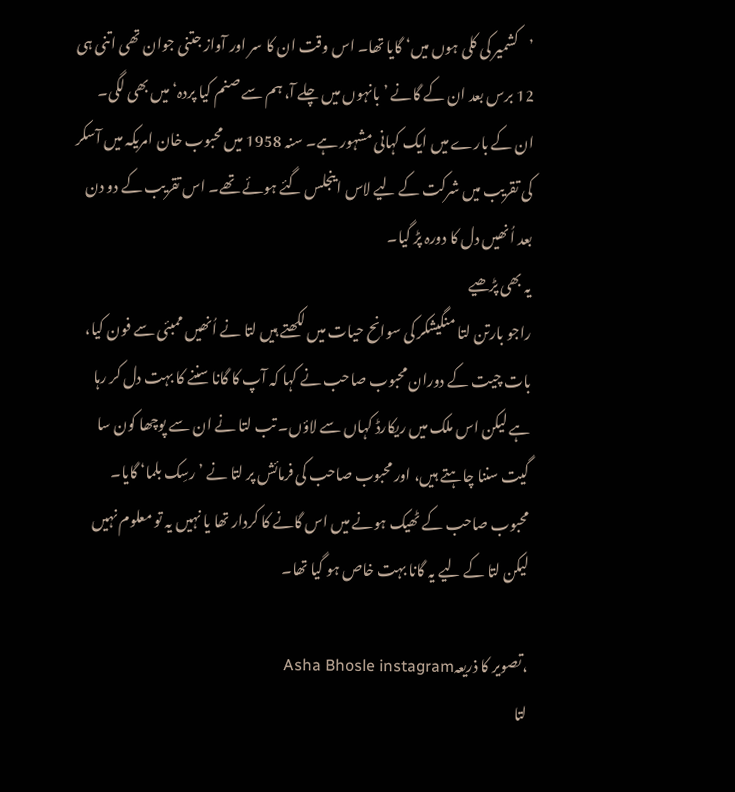’کشمیر کی کلی ہوں میں‘ گایا تھا۔ اس وقت ان کا سر اور آواز جتنی جوان تھی اتنی ہی 12 برس بعد ان کے گانے ’بانہوں میں چلے آ، ہم سے صنم کیا پردہ‘ میں بھی لگی۔
ان کے بارے میں ایک کہانی مشہور ہے۔ سنہ 1958 میں محبوب خان امریکہ میں آسکر کی تقریب میں شرکت کے لیے لاس اینجلس گئے ہوئے تھے۔ اس تقریب کے دو دن بعد اُنھیں دل کا دورہ پڑ گیا۔
یہ بھی پڑھیے
راجو بارتن لتا منگیشکر کی سوانح حیات میں لکھتے ہیں لتا نے اُنھیں ممبئی سے فون کیا، بات چیت کے دوران محبوب صاحب نے کہا کہ آپ کا گانا سننے کا بہت دل کر رہا ہے لیکن اس ملک میں ریکارڈ کہاں سے لاؤں۔ تب لتا نے ان سے پوچھا کون سا گیت سننا چاہتے ہیں، اور محبوب صاحب کی فرمائش پر لتا نے ’رسِک بلما‘ گایا۔
محبوب صاحب کے ٹھیک ہونے میں اس گانے کا کردار تھا یا نہیں یہ تو معلوم نہیں لیکن لتا کے لیے یہ گانا بہت خاص ہو گیا تھا۔

،تصویر کا ذریعہAsha Bhosle instagram
لتا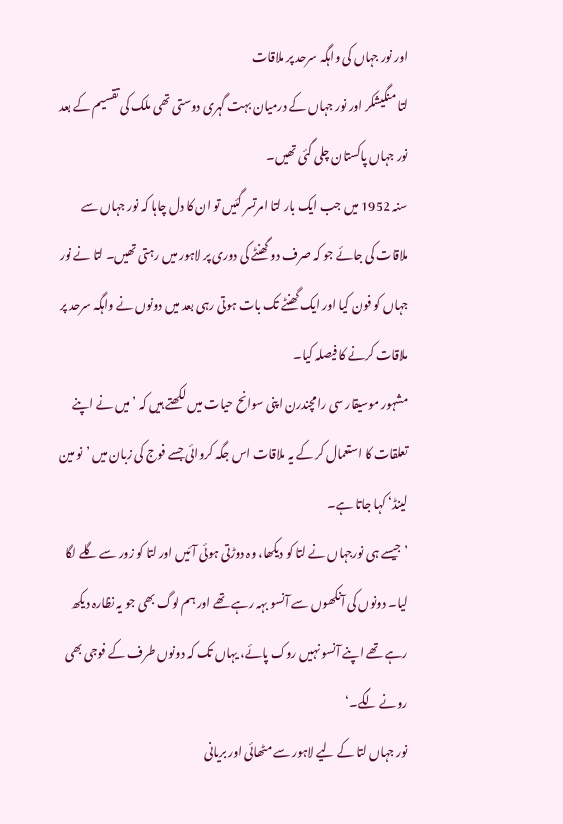اور نور جہاں کی واہگہ سرحد پر ملاقات
لتا منگیشکر اور نور جہاں کے درمیان بہت گہری دوستی تھی ملک کی تقسیم کے بعد نور جہاں پاکستان چلی گئی تھیں۔
سنہ 1952 میں جب ایک بار لتا امرتسر گئیں تو ان کا دل چاہا کہ نور جہاں سے ملاقات کی جائے جو کہ صرف دو گھنٹے کی دوری پر لاہور میں رہتی تھیں۔ لتا نے نور جہاں کو فون کیا اور ایک گھنٹے تک بات ہوتی رہی بعد میں دونوں نے واہگہ سرحد پر ملاقات کرنے کا فیصلہ کیا۔
مشہور موسیقار سی رامچندرن اپنی سوانح حیات میں لکھتے ہیں کہ ’میں نے اپنے تعلقات کا استعمال کر کے یہ ملاقات اس جگہ کروائی جسے فوج کی زبان میں ’نو مین لینڈ‘ کہا جاتا ہے۔
’جیسے ہی نورجہاں نے لتا کو دیکھا، وہ دوڑتی ہوئی آئیں اور لتا کو زور سے گلے لگا لیا۔ دونوں کی آنکھوں سے آنسو بہہ رہے تھے اور ہم لوگ بھی جو یہ نظارہ دیکھ رہے تھے اپنے آنسو نہیں روک پائے، یہاں تک کہ دونوں طرف کے فوجی بھی رونے لگے۔‘
نور جہاں لتا کے لیے لاہور سے مٹھائی اور بریانی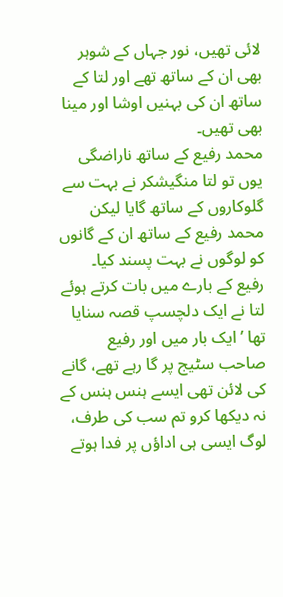لائی تھیں، نور جہاں کے شوہر بھی ان کے ساتھ تھے اور لتا کے ساتھ ان کی بہنیں اوشا اور مینا بھی تھیں۔
محمد رفیع کے ساتھ ناراضگی
یوں تو لتا منگیشکر نے بہت سے گلوکاروں کے ساتھ گایا لیکن محمد رفیع کے ساتھ ان کے گانوں کو لوگوں نے بہت پسند کیا۔
رفیع کے بارے میں بات کرتے ہوئے لتا نے ایک دلچسپ قصہ سنایا تھا ’ایک بار میں اور رفیع صاحب سٹیج پر گا رہے تھے، گانے کی لائن تھی ایسے ہنس ہنس کے نہ دیکھا کرو تم سب کی طرف، لوگ ایسی ہی اداؤں پر فدا ہوتے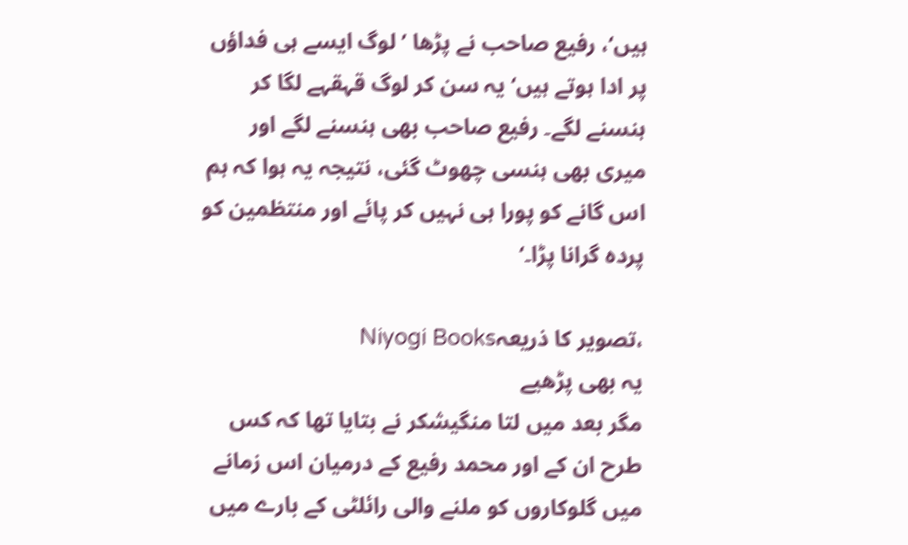ہیں‘، رفیع صاحب نے پڑھا ’لوگ ایسے ہی فداؤں پر ادا ہوتے ہیں‘ یہ سن کر لوگ قہقہے لگا کر ہنسنے لگے۔ رفیع صاحب بھی ہنسنے لگے اور میری بھی ہنسی چھوٹ گئی، نتیجہ یہ ہوا کہ ہم اس گانے کو پورا ہی نہیں کر پائے اور منتظمین کو پردہ گرانا پڑا۔‘

،تصویر کا ذریعہNiyogi Books
یہ بھی پڑھیے
مگر بعد میں لتا منگیشکر نے بتایا تھا کہ کس طرح ان کے اور محمد رفیع کے درمیان اس زمانے میں گلوکاروں کو ملنے والی رائلٹی کے بارے میں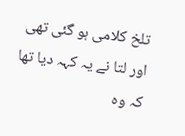تلخ کلامی ہو گئی تھی اور لتا نے یہ کہہ دیا تھا کہ وہ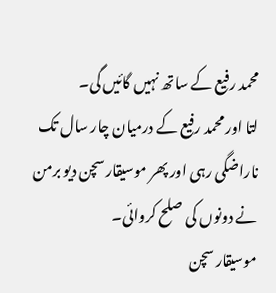محمد رفیع کے ساتھ نہیں گائیں گی۔
لتا اور محمد رفیع کے درمیان چار سال تک ناراضگی رہی اور پھر موسیقار سچن دیو برمن نے دونوں کی صلح کروائی۔
موسیقار سچن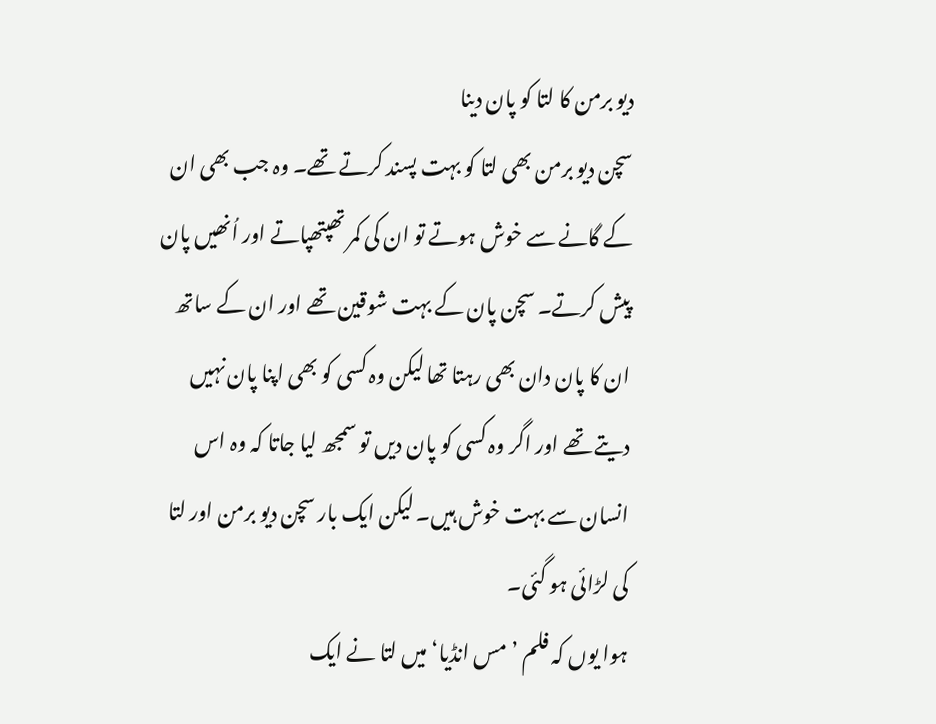دیو برمن کا لتا کو پان دینا
سچن دیو برمن بھی لتا کو بہت پسند کرتے تھے۔ وہ جب بھی ان کے گانے سے خوش ہوتے تو ان کی کمر تھپتھپاتے اور اُنھیں پان پیش کرتے۔ سچن پان کے بہت شوقین تھے اور ان کے ساتھ ان کا پان دان بھی رہتا تھا لیکن وہ کسی کو بھی اپنا پان نہیں دیتے تھے اور اگر وہ کسی کو پان دیں تو سمجھ لیا جاتا کہ وہ اس انسان سے بہت خوش ہیں۔ لیکن ایک بار سچن دیو برمن اور لتا کی لڑائی ہو گئی۔
ہوا یوں کہ فلم ’مس انڈیا‘ میں لتا نے ایک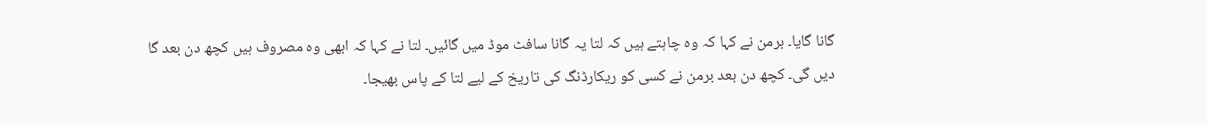گانا گایا۔ برمن نے کہا کہ وہ چاہتے ہیں کہ لتا یہ گانا سافٹ موڈ میں گائیں۔ لتا نے کہا کہ ابھی وہ مصروف ہیں کچھ دن بعد گا دیں گی۔ کچھ دن بعد برمن نے کسی کو ریکارڈنگ کی تاریخ کے لیے لتا کے پاس بھیجا۔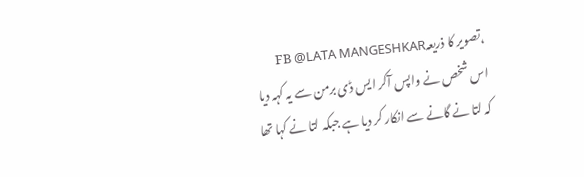،تصویر کا ذریعہFB @LATA MANGESHKAR
اس شخص نے واپس آکر ایس ڈی برمن سے یہ کہہ دیا کہ لتا نے گانے سے انکار کر دیا ہے جبکہ لتا نے کہا تھا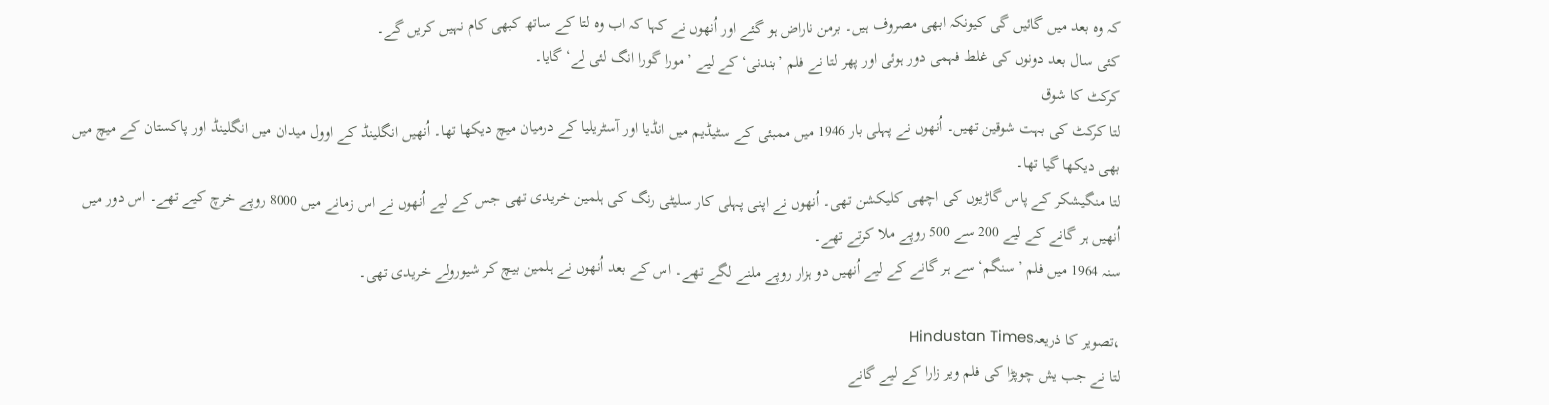کہ وہ بعد میں گائیں گی کیونکہ ابھی مصروف ہیں۔ برمن ناراض ہو گئے اور اُنھوں نے کہا کہ اب وہ لتا کے ساتھ کبھی کام نہیں کریں گے۔
کئی سال بعد دونوں کی غلط فہمی دور ہوئی اور پھر لتا نے فلم ’بندنی‘ کے لیے ’مورا گورا انگ لئی لے‘ گایا۔
کرکٹ کا شوق
لتا کرکٹ کی بہت شوقین تھیں۔ اُنھوں نے پہلی بار 1946 میں ممبئی کے سٹیڈیم میں انڈیا اور آسٹریلیا کے درمیان میچ دیکھا تھا۔ اُنھیں انگلینڈ کے اوول میدان میں انگلینڈ اور پاکستان کے میچ میں بھی دیکھا گیا تھا۔
لتا منگیشکر کے پاس گاڑیوں کی اچھی کلیکشن تھی۔ اُنھوں نے اپنی پہلی کار سلیٹی رنگ کی ہلمین خریدی تھی جس کے لیے اُنھوں نے اس زمانے میں 8000 روپے خرچ کیے تھے۔ اس دور میں اُنھیں ہر گانے کے لیے 200 سے 500 روپے ملا کرتے تھے۔
سنہ 1964 میں فلم ’سنگم‘ سے ہر گانے کے لیے اُنھیں دو ہزار روپے ملنے لگے تھے۔ اس کے بعد اُنھوں نے ہلمین بیچ کر شیورولے خریدی تھی۔

،تصویر کا ذریعہHindustan Times
لتا نے جب یش چوپڑا کی فلم ویر زارا کے لیے گانے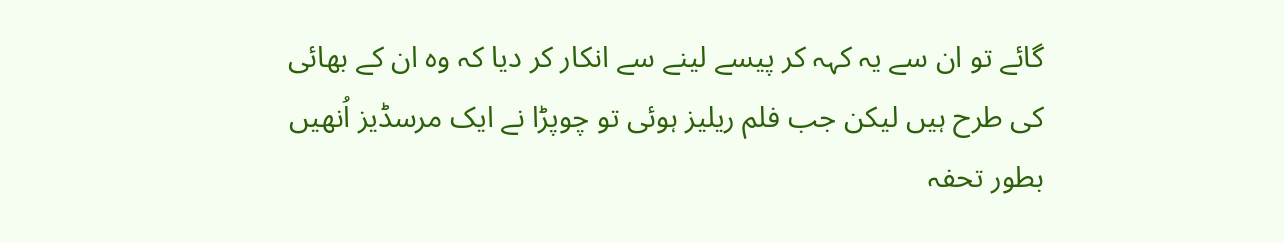گائے تو ان سے یہ کہہ کر پیسے لینے سے انکار کر دیا کہ وہ ان کے بھائی کی طرح ہیں لیکن جب فلم ریلیز ہوئی تو چوپڑا نے ایک مرسڈیز اُنھیں بطور تحفہ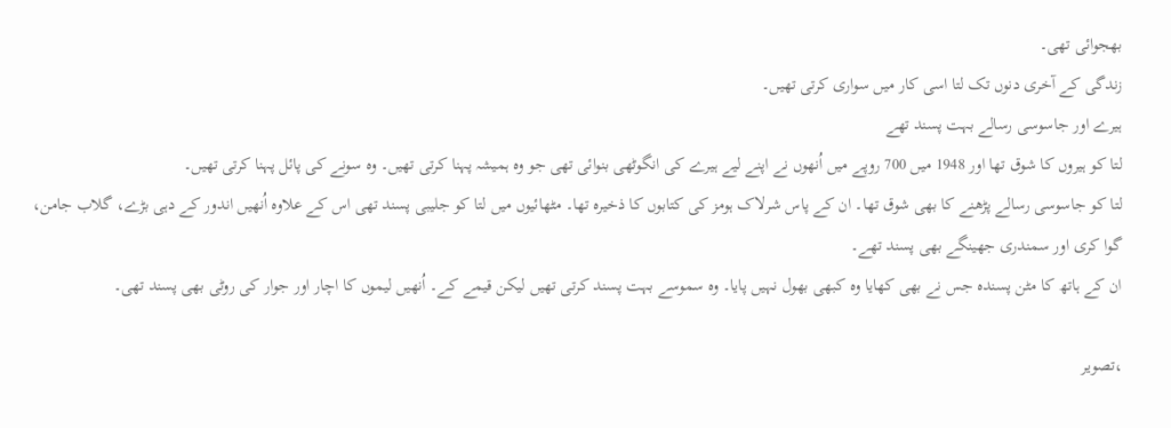بھجوائی تھی۔
زندگی کے آخری دنوں تک لتا اسی کار میں سواری کرتی تھیں۔
ہیرے اور جاسوسی رسالے بہت پسند تھے
لتا کو ہیروں کا شوق تھا اور 1948 میں 700 روپے میں اُنھوں نے اپنے لیے ہیرے کی انگوٹھی بنوائی تھی جو وہ ہمیشہ پہنا کرتی تھیں۔ وہ سونے کی پائل پہنا کرتی تھیں۔
لتا کو جاسوسی رسالے پڑھنے کا بھی شوق تھا۔ ان کے پاس شرلاک ہومز کی کتابوں کا ذخیرہ تھا۔ مٹھائیوں میں لتا کو جلیبی پسند تھی اس کے علاوہ اُنھیں اندور کے دہی بڑے، گلاب جامن، گوا کری اور سمندری جھینگے بھی پسند تھے۔
ان کے ہاتھ کا مٹن پسندہ جس نے بھی کھایا وہ کبھی بھول نہیں پایا۔ وہ سموسے بہت پسند کرتی تھیں لیکن قیمے کے۔ اُنھیں لیموں کا اچار اور جوار کی روٹی بھی پسند تھی۔

،تصویر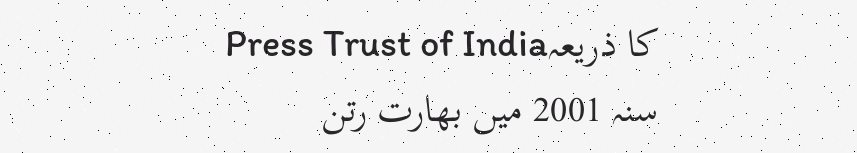کا ذریعہPress Trust of India
سنہ 2001 میں بھارت رتن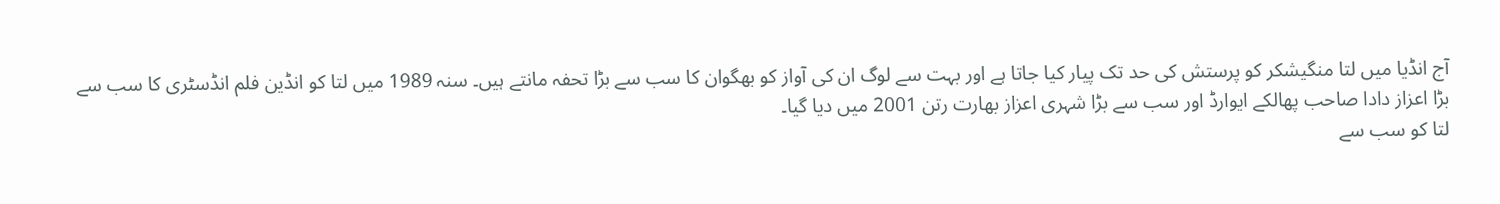آج انڈیا میں لتا منگیشکر کو پرستش کی حد تک پیار کیا جاتا ہے اور بہت سے لوگ ان کی آواز کو بھگوان کا سب سے بڑا تحفہ مانتے ہیں۔ سنہ 1989 میں لتا کو انڈین فلم انڈسٹری کا سب سے بڑا اعزاز دادا صاحب پھالکے ایوارڈ اور سب سے بڑا شہری اعزاز بھارت رتن 2001 میں دیا گیا۔
لتا کو سب سے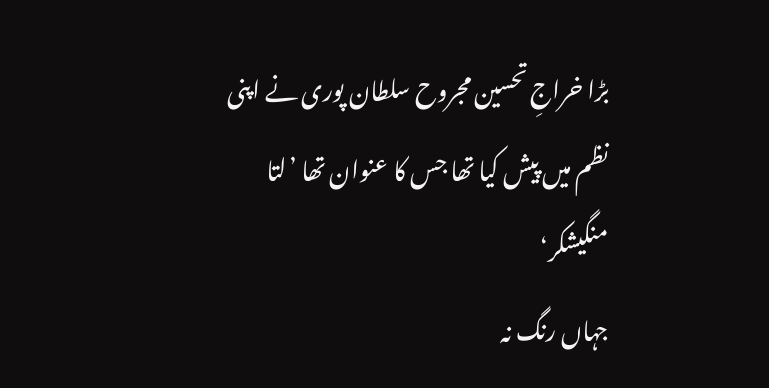بڑا خراجِ تحسین مجروح سلطان پوری نے اپنی نظم میں پیش کیا تھا جس کا عنوان تھا ’لتا منگیشکر‘
جہاں رنگ نہ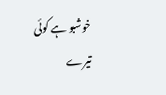خوشبو ہے کوئی
تیرے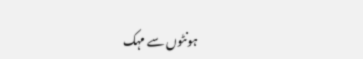ہونٹوں سے مہک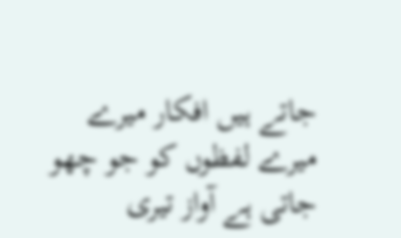جاتے ہیں افکار میرے
میرے لفظوں کو جو چھو جاتی ہے آواز تیری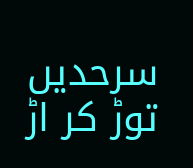سرحدیں توڑ کر اڑ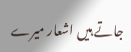جاتے ہیں اشعار میرے